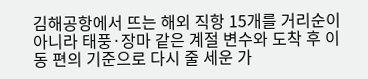김해공항에서 뜨는 해외 직항 15개를 거리순이 아니라 태풍·장마 같은 계절 변수와 도착 후 이동 편의 기준으로 다시 줄 세운 가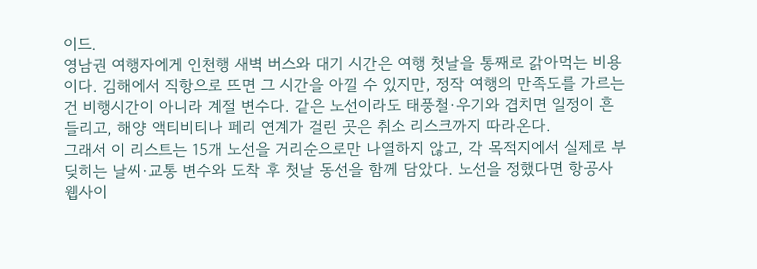이드.
영남권 여행자에게 인천행 새벽 버스와 대기 시간은 여행 첫날을 통째로 갉아먹는 비용이다. 김해에서 직항으로 뜨면 그 시간을 아낄 수 있지만, 정작 여행의 만족도를 가르는 건 비행시간이 아니라 계절 변수다. 같은 노선이라도 태풍철·우기와 겹치면 일정이 흔들리고, 해양 액티비티나 페리 연계가 걸린 곳은 취소 리스크까지 따라온다.
그래서 이 리스트는 15개 노선을 거리순으로만 나열하지 않고, 각 목적지에서 실제로 부딪히는 날씨·교통 변수와 도착 후 첫날 동선을 함께 담았다. 노선을 정했다면 항공사 웹사이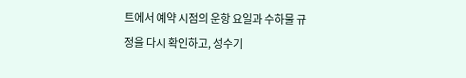트에서 예약 시점의 운항 요일과 수하물 규정을 다시 확인하고, 성수기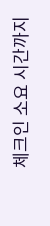체크인 소요 시간까지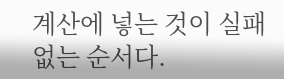계산에 넣는 것이 실패 없는 순서다.